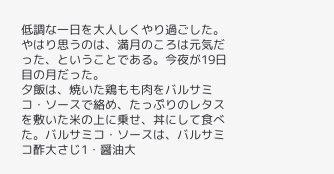低調な一日を大人しくやり過ごした。やはり思うのは、満月のころは元気だった、ということである。今夜が19日目の月だった。
夕飯は、焼いた鶏もも肉をバルサミコ・ソースで絡め、たっぷりのレタスを敷いた米の上に乗せ、丼にして食べた。バルサミコ・ソースは、バルサミコ酢大さじ1・醤油大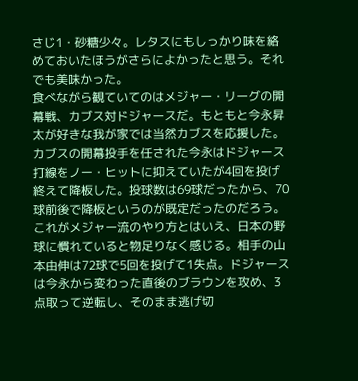さじ1・砂糖少々。レタスにもしっかり味を絡めておいたほうがさらによかったと思う。それでも美味かった。
食べながら観ていてのはメジャー・リーグの開幕戦、カブス対ドジャースだ。もともと今永昇太が好きな我が家では当然カブスを応援した。カブスの開幕投手を任された今永はドジャース打線をノー・ヒットに抑えていたが4回を投げ終えて降板した。投球数は69球だったから、70球前後で降板というのが既定だったのだろう。これがメジャー流のやり方とはいえ、日本の野球に慣れていると物足りなく感じる。相手の山本由伸は72球で5回を投げて1失点。ドジャースは今永から変わった直後のブラウンを攻め、3点取って逆転し、そのまま逃げ切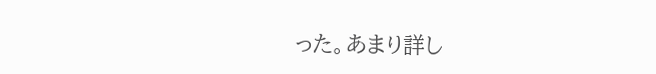った。あまり詳し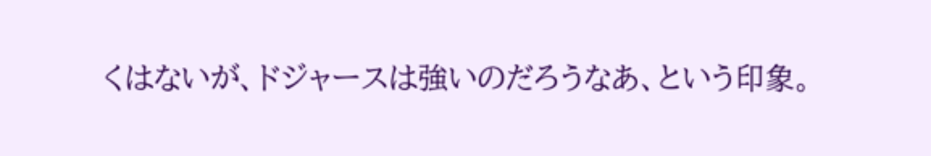くはないが、ドジャースは強いのだろうなあ、という印象。